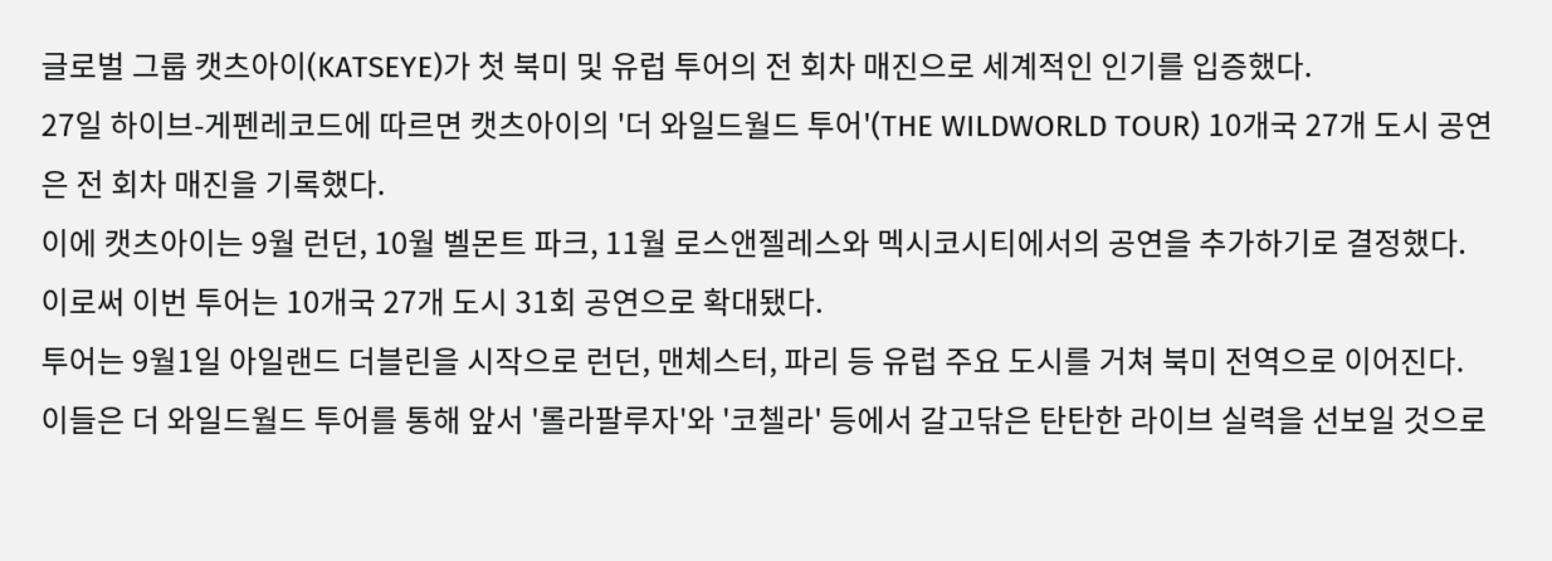글로벌 그룹 캣츠아이(KATSEYE)가 첫 북미 및 유럽 투어의 전 회차 매진으로 세계적인 인기를 입증했다.
27일 하이브-게펜레코드에 따르면 캣츠아이의 '더 와일드월드 투어'(THE WILDWORLD TOUR) 10개국 27개 도시 공연은 전 회차 매진을 기록했다.
이에 캣츠아이는 9월 런던, 10월 벨몬트 파크, 11월 로스앤젤레스와 멕시코시티에서의 공연을 추가하기로 결정했다. 이로써 이번 투어는 10개국 27개 도시 31회 공연으로 확대됐다.
투어는 9월1일 아일랜드 더블린을 시작으로 런던, 맨체스터, 파리 등 유럽 주요 도시를 거쳐 북미 전역으로 이어진다. 이들은 더 와일드월드 투어를 통해 앞서 '롤라팔루자'와 '코첼라' 등에서 갈고닦은 탄탄한 라이브 실력을 선보일 것으로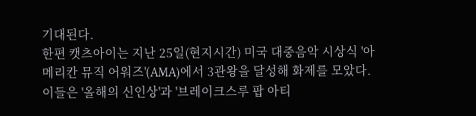기대된다.
한편 캣츠아이는 지난 25일(현지시간) 미국 대중음악 시상식 '아메리칸 뮤직 어워즈'(AMA)에서 3관왕을 달성해 화제를 모았다. 이들은 '올해의 신인상'과 '브레이크스루 팝 아티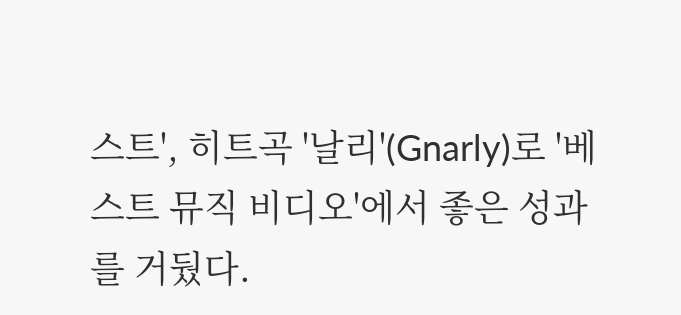스트', 히트곡 '날리'(Gnarly)로 '베스트 뮤직 비디오'에서 좋은 성과를 거뒀다.